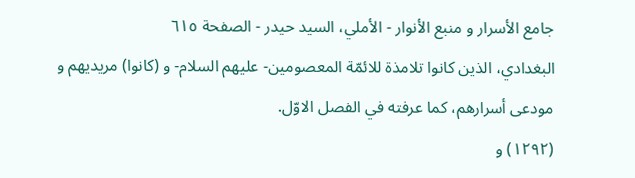جامع الأسرار و منبع الأنوار - الأملي، السيد حيدر - الصفحة ٦١٥
البغدادي، الذين كانوا تلامذة للائمّة المعصومين- عليهم السلام- و (كانوا) مريديهم و مودعى أسرارهم، كما عرفته في الفصل الاوّل.
(١٢٩٢) و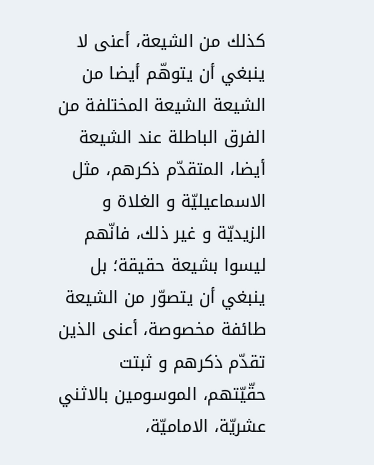كذلك من الشيعة، أعنى لا ينبغي أن يتوهّم أيضا من الشيعة الشيعة المختلفة من الفرق الباطلة عند الشيعة أيضا، المتقدّم ذكرهم، مثل الاسماعيليّة و الغلاة و الزيديّة و غير ذلك، فانّهم ليسوا بشيعة حقيقة؛ بل ينبغي أن يتصوّر من الشيعة طائفة مخصوصة، أعنى الذين تقدّم ذكرهم و ثبتت حقّيّتهم، الموسومين بالاثني عشريّة، الاماميّة،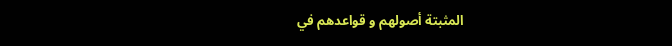المثبتة أصولهم و قواعدهم في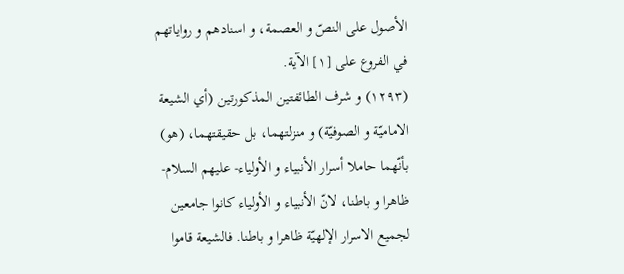الأصول على النصّ و العصمة، و اسنادهم و رواياتهم في الفروع على [١] الآية.
(١٢٩٣) و شرف الطائفتين المذكورتين (أي الشيعة الاماميّة و الصوفيّة) و منزلتهما، بل حقيقتهما، (هو) بأنّهما حاملا أسرار الأنبياء و الأولياء- عليهم السلام- ظاهرا و باطنا، لانّ الأنبياء و الأولياء كانوا جامعين لجميع الاسرار الإلهيّة ظاهرا و باطنا. فالشيعة قاموا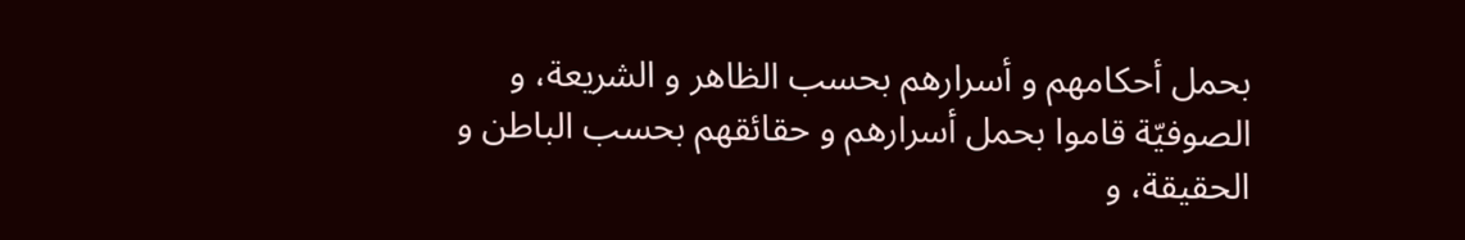بحمل أحكامهم و أسرارهم بحسب الظاهر و الشريعة، و الصوفيّة قاموا بحمل أسرارهم و حقائقهم بحسب الباطن و الحقيقة، و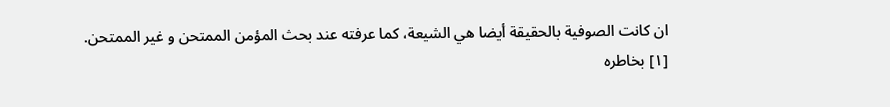ان كانت الصوفية بالحقيقة أيضا هي الشيعة، كما عرفته عند بحث المؤمن الممتحن و غير الممتحن.
[١] بخاطره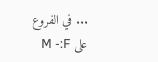... في الفروع على M -:F